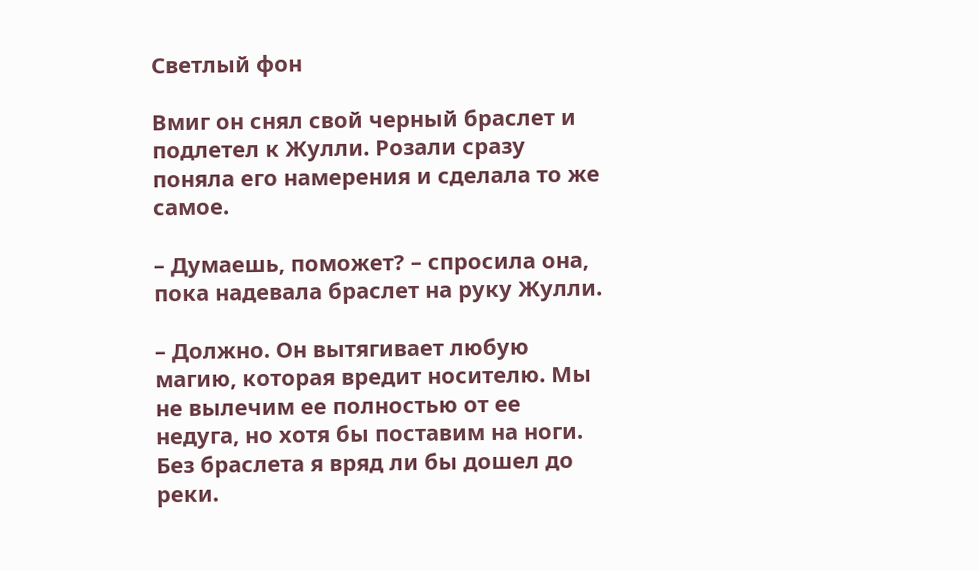Светлый фон

Вмиг он снял свой черный браслет и подлетел к Жулли. Розали сразу поняла его намерения и сделала то же самое.

– Думаешь, поможет? – спросила она, пока надевала браслет на руку Жулли.

– Должно. Он вытягивает любую магию, которая вредит носителю. Мы не вылечим ее полностью от ее недуга, но хотя бы поставим на ноги. Без браслета я вряд ли бы дошел до реки.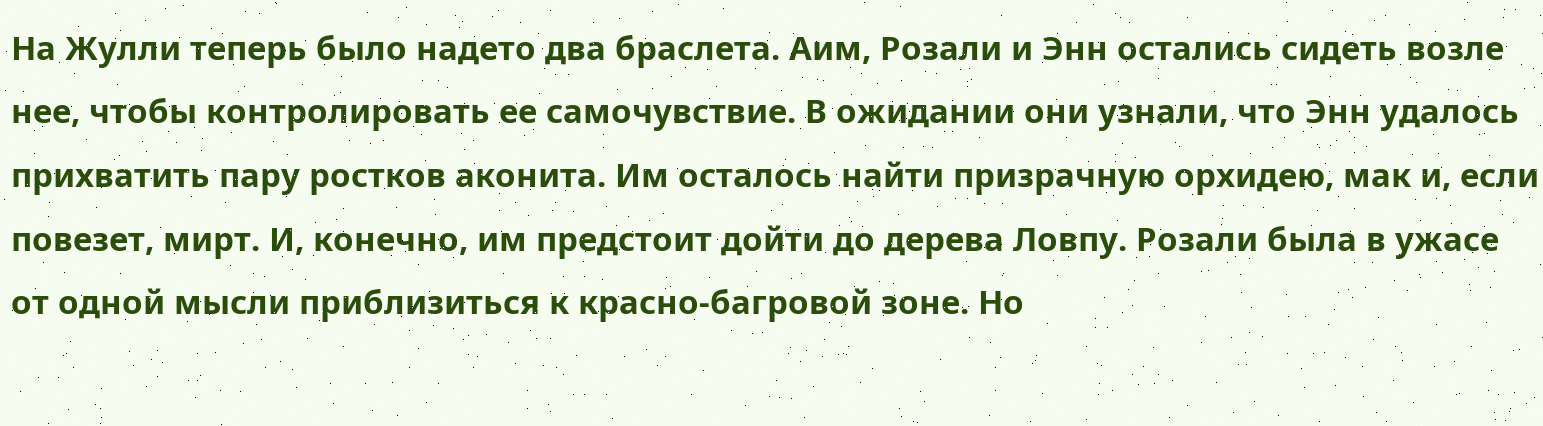На Жулли теперь было надето два браслета. Аим, Розали и Энн остались сидеть возле нее, чтобы контролировать ее самочувствие. В ожидании они узнали, что Энн удалось прихватить пару ростков аконита. Им осталось найти призрачную орхидею, мак и, если повезет, мирт. И, конечно, им предстоит дойти до дерева Ловпу. Розали была в ужасе от одной мысли приблизиться к красно-багровой зоне. Но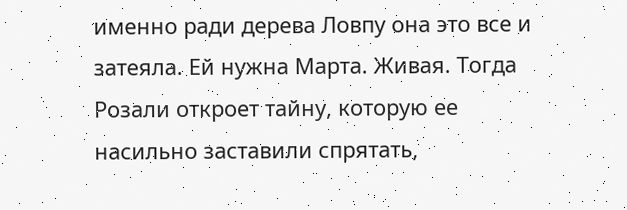именно ради дерева Ловпу она это все и затеяла. Ей нужна Марта. Живая. Тогда Розали откроет тайну, которую ее насильно заставили спрятать,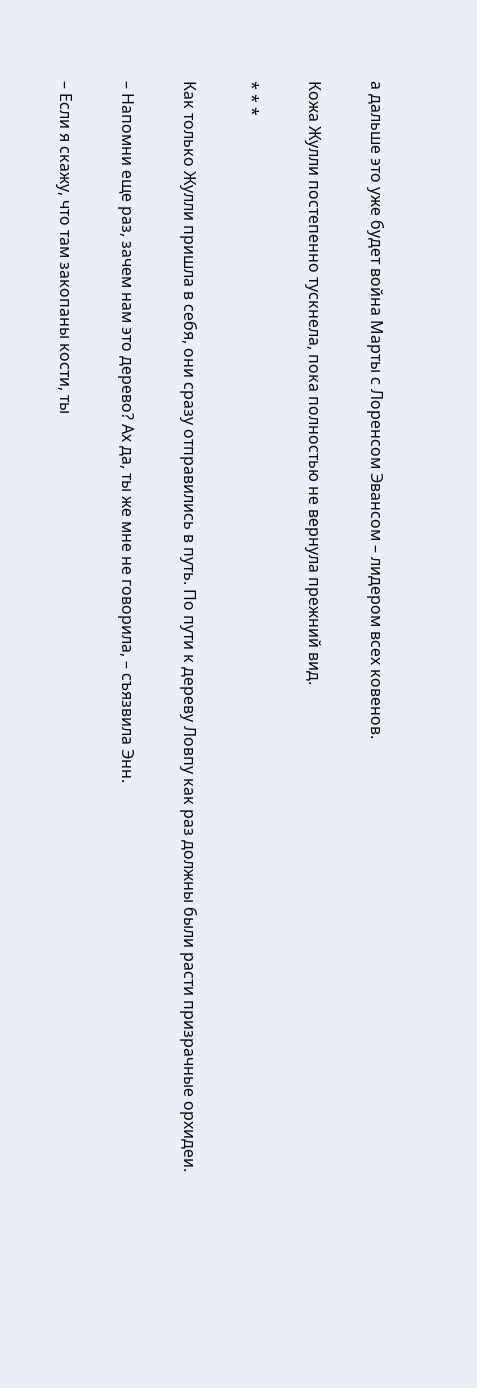а дальше это уже будет война Марты с Лоренсом Эвансом – лидером всех ковенов.

Кожа Жулли постепенно тускнела, пока полностью не вернула прежний вид.

* * *

Как только Жулли пришла в себя, они сразу отправились в путь. По пути к дереву Ловпу как раз должны были расти призрачные орхидеи.

– Напомни еще раз, зачем нам это дерево? Ах да, ты же мне не говорила, – съязвила Энн.

– Если я скажу, что там закопаны кости, ты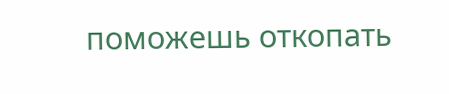поможешь откопать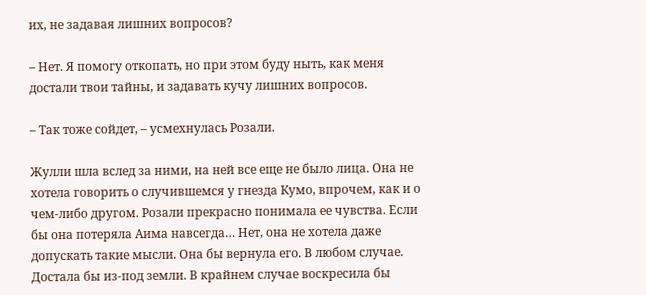их, не задавая лишних вопросов?

– Нет. Я помогу откопать, но при этом буду ныть, как меня достали твои тайны, и задавать кучу лишних вопросов.

– Так тоже сойдет, – усмехнулась Розали.

Жулли шла вслед за ними, на ней все еще не было лица. Она не хотела говорить о случившемся у гнезда Кумо, впрочем, как и о чем-либо другом. Розали прекрасно понимала ее чувства. Если бы она потеряла Аима навсегда… Нет, она не хотела даже допускать такие мысли. Она бы вернула его. В любом случае. Достала бы из-под земли. В крайнем случае воскресила бы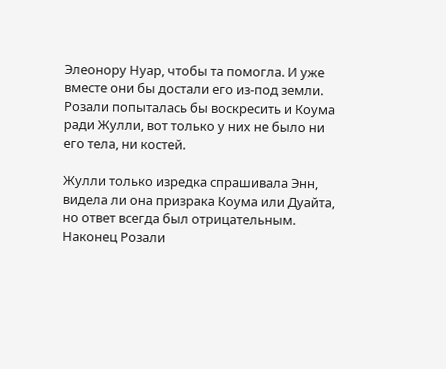Элеонору Нуар, чтобы та помогла. И уже вместе они бы достали его из-под земли. Розали попыталась бы воскресить и Коума ради Жулли, вот только у них не было ни его тела, ни костей.

Жулли только изредка спрашивала Энн, видела ли она призрака Коума или Дуайта, но ответ всегда был отрицательным. Наконец Розали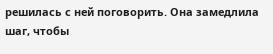решилась с ней поговорить. Она замедлила шаг, чтобы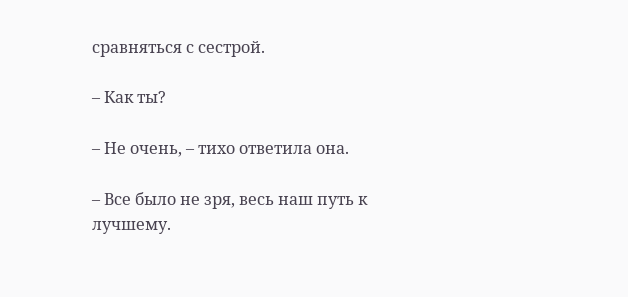сравняться с сестрой.

– Как ты?

– Не очень, – тихо ответила она.

– Все было не зря, весь наш путь к лучшему.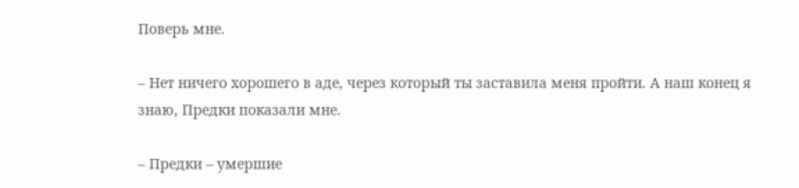Поверь мне.

– Нет ничего хорошего в аде, через который ты заставила меня пройти. А наш конец я знаю, Предки показали мне.

– Предки – умершие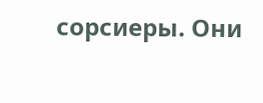сорсиеры. Они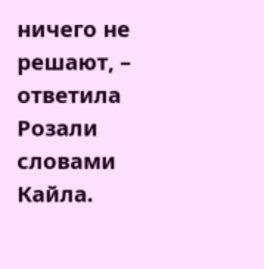ничего не решают, – ответила Розали словами Кайла.